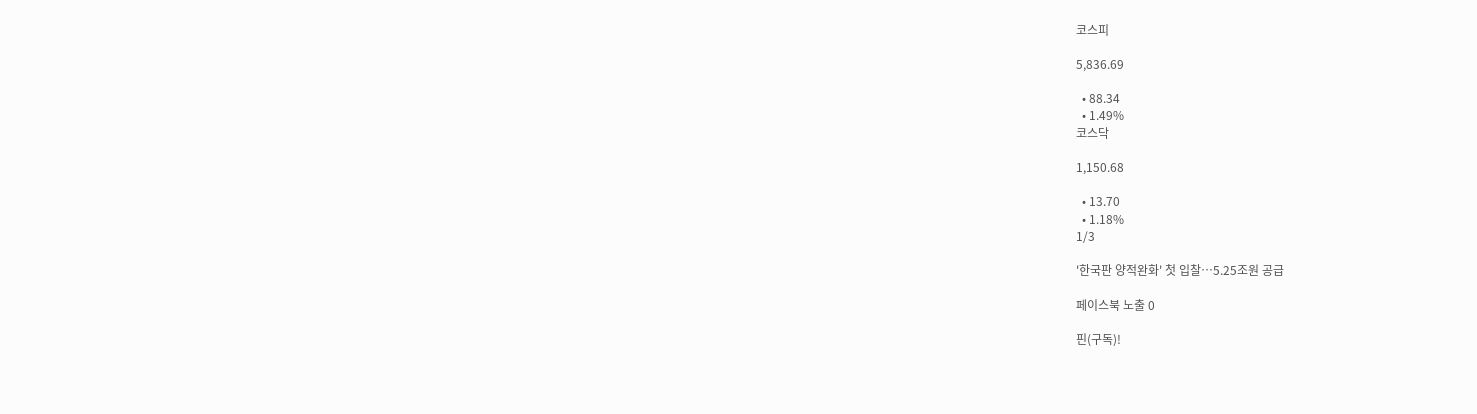코스피

5,836.69

  • 88.34
  • 1.49%
코스닥

1,150.68

  • 13.70
  • 1.18%
1/3

'한국판 양적완화' 첫 입찰…5.25조원 공급

페이스북 노출 0

핀(구독)!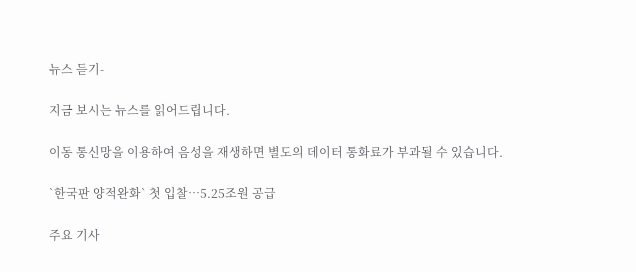뉴스 듣기-

지금 보시는 뉴스를 읽어드립니다.

이동 통신망을 이용하여 음성을 재생하면 별도의 데이터 통화료가 부과될 수 있습니다.

`한국판 양적완화` 첫 입찰…5.25조원 공급

주요 기사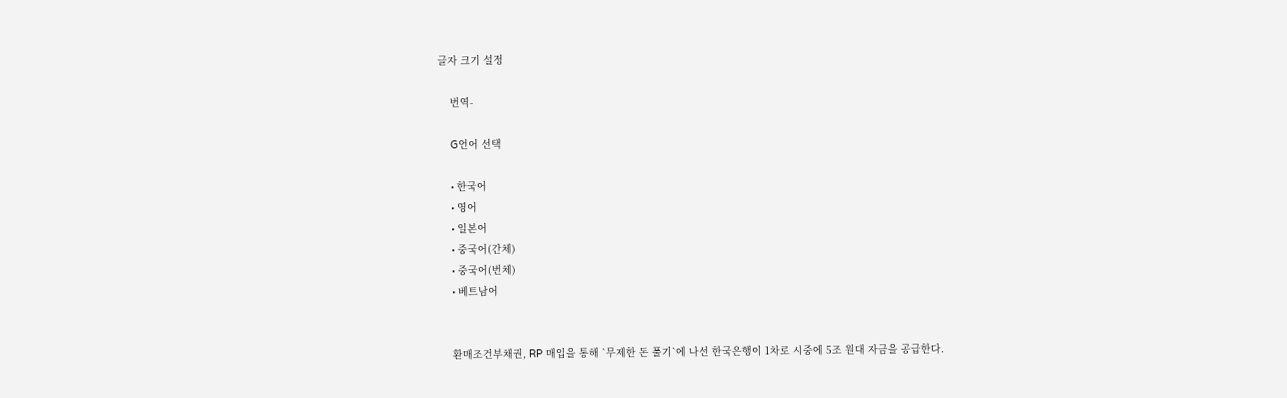글자 크기 설정

    번역-

    G언어 선택

    • 한국어
    • 영어
    • 일본어
    • 중국어(간체)
    • 중국어(번체)
    • 베트남어


    환매조건부채권, RP 매입을 통해 `무제한 돈 풀기`에 나선 한국은행이 1차로 시중에 5조 원대 자금을 공급한다.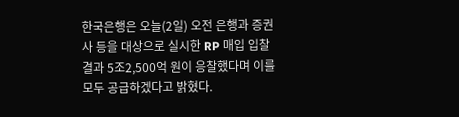한국은행은 오늘(2일) 오전 은행과 증권사 등을 대상으로 실시한 RP 매입 입찰 결과 5조2,500억 원이 응찰했다며 이를 모두 공급하겠다고 밝혔다.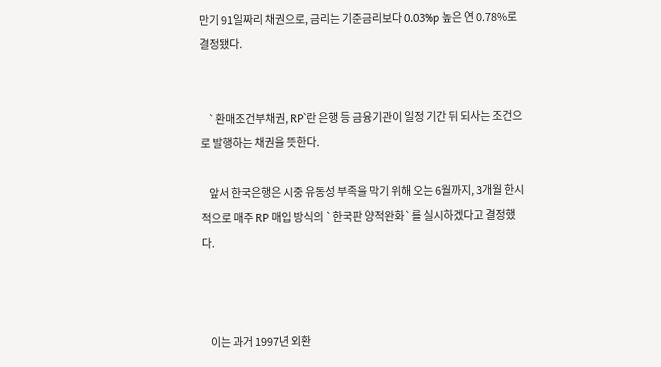만기 91일짜리 채권으로, 금리는 기준금리보다 0.03%p 높은 연 0.78%로 결정됐다.


    `환매조건부채권, RP`란 은행 등 금융기관이 일정 기간 뒤 되사는 조건으로 발행하는 채권을 뜻한다.

    앞서 한국은행은 시중 유동성 부족을 막기 위해 오는 6월까지, 3개월 한시적으로 매주 RP 매입 방식의 `한국판 양적완화`를 실시하겠다고 결정했다.



    이는 과거 1997년 외환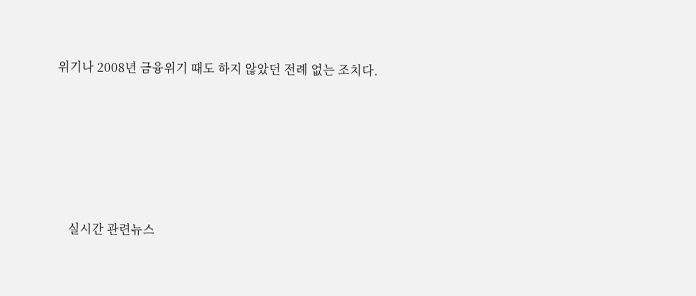위기나 2008년 금융위기 때도 하지 않았던 전례 없는 조치다.






    실시간 관련뉴스